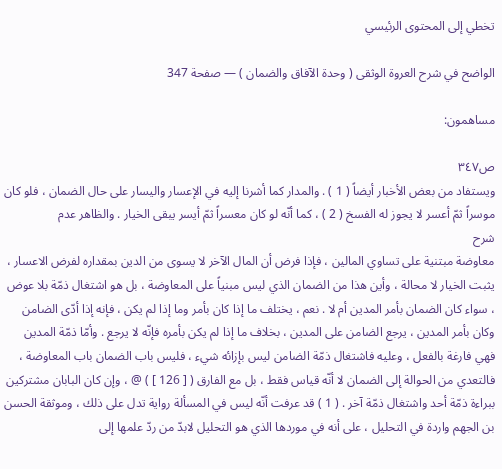تخطي إلى المحتوى الرئيسي

الواضح في شرح العروة الوثقى ( وحدة الآفاق والضمان ) — صفحة 347

مساهمون:

ص٣٤٧
ويستفاد من بعض الأخبار أيضاً ( 1 ) . والمدار كما أشرنا إليه في الإعسار واليسار على حال الضمان ، فلو كان موسراً ثمّ أعسر لا يجوز له الفسخ ( 2 ) ، كما أنّه لو كان معسراً ثمّ أيسر يبقى الخيار . والظاهر عدم
شرح
معاوضة مبتنية على تساوي المالين ، فإذا فرض أن المال الآخر لا يسوى من الدين بمقداره لفرض الاعسار ، يثبت الخيار لا محالة ، وأين هذا من الضمان الذي ليس مبنياً على المعاوضة ، بل هو اشتغال ذمّة بلا عوض ، سواء كان الضمان بأمر المدين أم لا . نعم ، يختلف ما إذا كان بأمر وما إذا لم يكن ، فإنه إذا أدّى الضامن وكان بأمر المدين ، يرجع الضامن على المدين ، بخلاف ما إذا لم يكن بأمره فإنّه لا يرجع . وأمّا ذمّة المدين فهي فارغة بالفعل ، وعليه فاشتغال ذمّة الضامن ليس بإزائه شيء ، فليس باب الضمان باب المعاوضة ، فالتعدي من الحوالة إلى الضمان لا أنّه قياس فقط ، بل مع الفارق ( [ 126 ] ) @ ، وإن كان البابان مشتركين ببراءة ذمّة أحد واشتغال ذمّة آخر . ( 1 ) قد عرفت أنّه ليس في المسألة رواية تدل على ذلك ، وموثقة الحسن بن الجهم واردة في التحليل ، على أنه في موردها الذي هو التحليل لابدّ من ردّ علمها إلى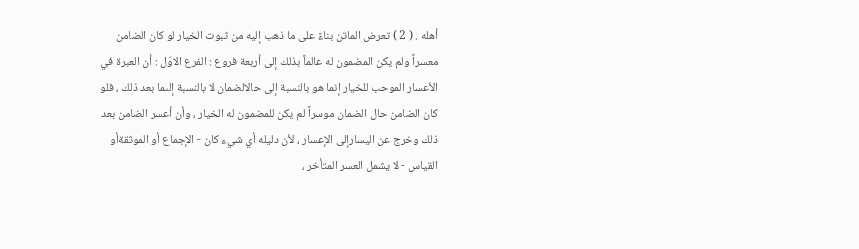أهله . ( 2 ) تعرض الماتن بناءً على ما ذهب إليه من ثبوت الخيار لو كان الضامن معسراً ولم يكن المضمون له عالماً بذلك إلى أربعة فروع : الفرع الاوّل : أن العبرة في الأعسار الموحب للخيار إنما هو بالنسبة إلى حالالضمان لا بالنسبة إلىما بعد ذلك ، فلو كان الضامن حال الضمان موسراً لم يكن للمضمون له الخيار ، وأن أعسر الضامن بعد ذلك وخرج عن اليسارإلى الإعسار ، لأن دليله أي شيء كان - الإجماع أو الموثقةأو القياس - لا يشمل العسر المتأخر ،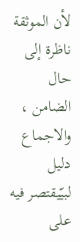لأن الموثقة ناظرة إلى حال الضامن ، والاجماع دليل لبيّيقتصر فيه على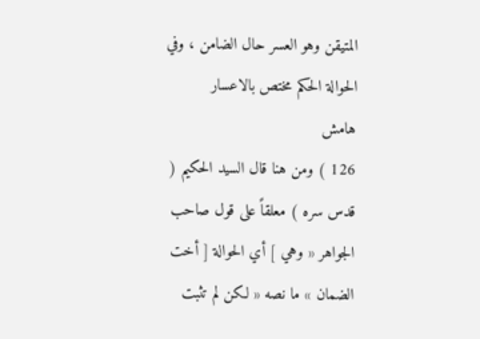المتيقن وهو العسر حال الضامن ، وفي الحوالة الحكم مختص بالاعسار
هامش
126 ) ومن هنا قال السيد الحكيم ( قدس سره ) معلقاً على قول صاحب الجواهر « وهي ] أي الحوالة [ أخت الضمان » ما نصه « لكن لم تثبت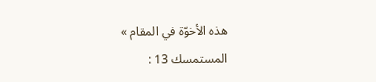هذه الأخوّة في المقام » المستمسك 13 :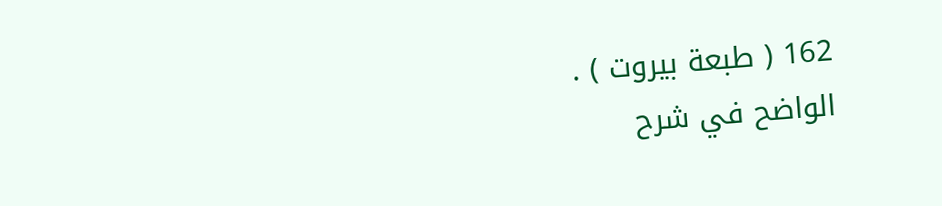162 ( طبعة بيروت ) .
الواضح في شرح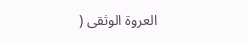العروة الوثقى (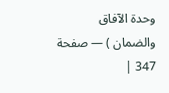وحدة الآفاق والضمان ) — صفحة 347 |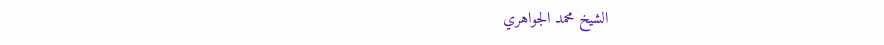الشيخ محمد الجواهري